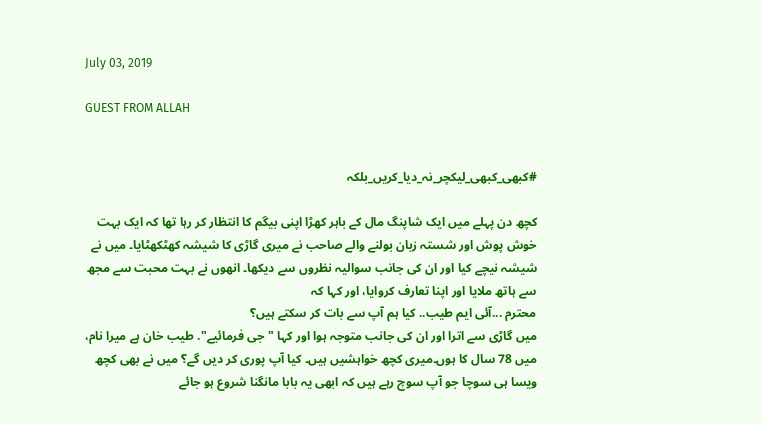July 03, 2019

GUEST FROM ALLAH


#کبھی_کبھی_لیکچر_نہ_دیا_کریں_بلکہ

کچھ دن پہلے میں ایک شاپنگ مال کے باہر کھڑا اپنی بیگم کا انتظار کر رہا تھا کہ ایک بہت خوش پوش اور شستہ زبان بولنے والے صاحب نے میری گاڑی کا شیشہ کھٹکھٹایا۔ میں نے شیشہ نیچے کیا اور ان کی جانب سوالیہ نظروں سے دیکھا۔ انھوں نے بہت محبت سے مجھ سے ہاتھ ملایا اور اپنا تعارف کروایا، اور کہا کہ
محترم ...آئی ایم طیب.. کیا ہم آپ سے بات کر سکتے ہیں؟
میں گاڑی سے اترا اور ان کی جانب متوجہ ہوا اور کہا "جی فرمائیے". طیب خان ہے میرا نام، میں 78 سال کا ہوں۔میری کچھ خواہشیں ہیں۔ کیا آپ پوری کر دیں گے؟ میں نے بھی کچھ ویسا ہی سوچا جو آپ سوچ رہے ہیں کہ ابھی یہ بابا مانگنا شروع ہو جائے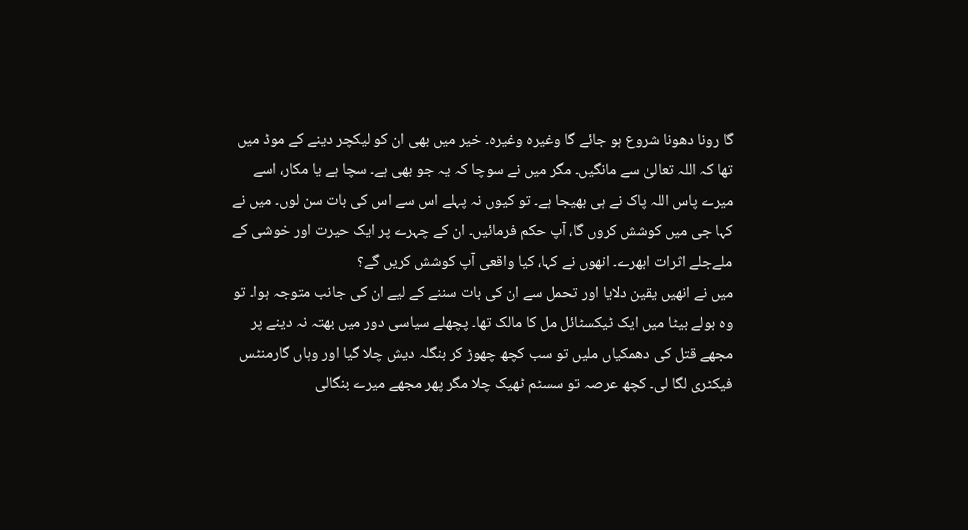گا رونا دھونا شروع ہو جائے گا وغیرہ وغیرہ۔ خیر میں بھی ان کو لیکچر دینے کے موڈ میں تھا کہ اللہ تعالیٰ سے مانگیں۔ مگر میں نے سوچا کہ یہ جو بھی ہے۔ سچا ہے یا مکار، اسے میرے پاس اللہ پاک نے ہی بھیجا ہے۔ تو کیوں نہ پہلے اس سے اس کی بات سن لوں۔ میں نے کہا جی میں کوشش کروں گا، آپ حکم فرمائیں۔ ان کے چہرے پر ایک حیرت اور خوشی کے ملےجلے اثرات ابھرے۔ انھوں نے کہا، کیا واقعی آپ کوشش کریں گے؟
میں نے انھیں یقین دلایا اور تحمل سے ان کی بات سننے کے لیے ان کی جانب متوجہ ہوا۔ تو وہ بولے بیٹا میں ایک ٹیکسٹائل مل کا مالک تھا۔ پچھلے سیاسی دور میں بھتہ نہ دینے پر مجھے قتل کی دھمکیاں ملیں تو سب کچھ چھوڑ کر بنگلہ دیش چلا گیا اور وہاں گارمنٹس فیکٹری لگا لی۔ کچھ عرصہ تو سسٹم ٹھیک چلا مگر پھر مجھے میرے بنگالی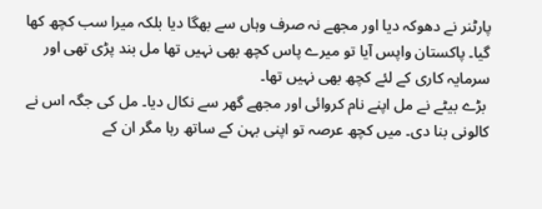پارٹنر نے دھوکہ دیا اور مجھے نہ صرف وہاں سے بھگا دیا بلکہ میرا سب کچھ کھا گیا۔ پاکستان واپس آیا تو میرے پاس کچھ بھی نہیں تھا مل بند پڑی تھی اور سرمایہ کاری کے لئے کچھ بھی نہیں تھا۔
 بڑے بیٹے نے مل اپنے نام کروائی اور مجھے گھر سے نکال دیا۔ مل کی جگہ اس نے کالونی بنا دی۔ میں کچھ عرصہ تو اپنی بہن کے ساتھ رہا مگر ان کے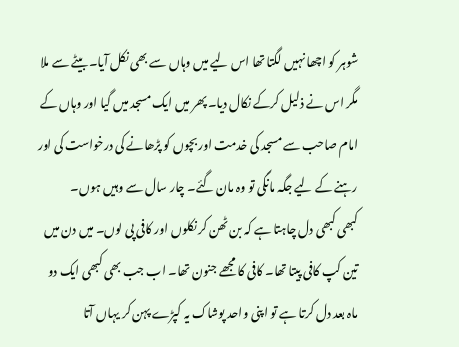شوہر کو اچھا نہیں لگتا تھا اس لیے میں وہاں سے بھی نکل آیا۔ بیٹے سے ملا مگر اس نے ذلیل کرکے نکال دیا۔ پھر میں ایک مسجد میں گیا اور وہاں کے امام صاحب سے مسجد کی خدمت اور بچوں کو پڑھانے کی درخواست کی اور رہنے کے لیے جگہ مانگی تو وہ مان گئے۔ چار سال سے وہیں ہوں۔
کبھی کبھی دل چاہتا ہے کہ بن ٹھن کر نکلوں اور کافی پی لوں۔ میں دن میں تین کپ کافی پیتا تھا۔ کافی کا مجھے جنون تھا۔ اب جب بھی کبھی ایک دو ماہ بعد دل کرتا ہے تو اپنی واحد پوشاک یہ کپڑے پہن کر یہاں آتا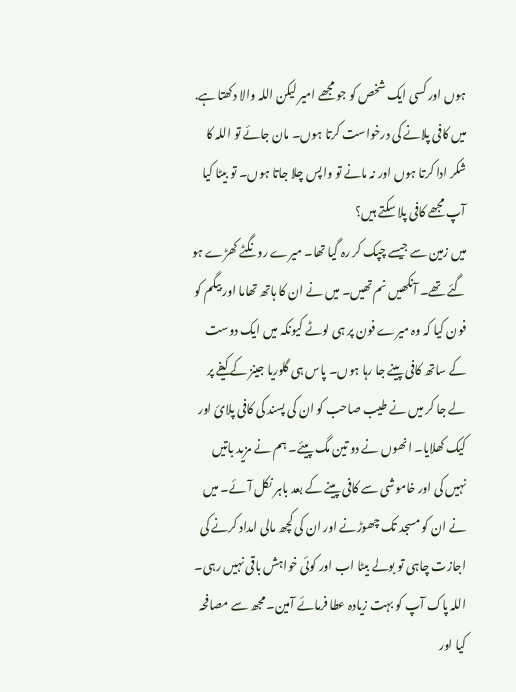ہوں اور کسی ایک شخص کو جو مجھے امیر لیکن اللہ والا دکھتا ہے. میں کافی پلانے کی درخواست کرتا ہوں۔ مان جائے تو اللہ کا شکر ادا کرتا ہوں اور نہ مانے تو واپس چلا جاتا ہوں۔ تو بیٹا کیا آپ مجھے کافی پلا سکتے ہیں؟
میں زمین سے جیسے چپک کر رہ گیا تھا۔ میرے رونگٹے کھڑے ہو گئے تھے۔ آنکھیں نم تھیں۔ میں نے ان کا ہاتھ تھاما اور بیگم کو فون کیا کہ وہ میرے فون پر ہی لوٹے کیونکہ میں ایک دوست کے ساتھ کافی پینے جا رہا ہوں۔ پاس ہی گلوریا جینز کے کیفے پر لے جا کر میں نے طیب صاحب کو ان کی پسند کی کافی پلائ اور کیک کھلایا۔ انھوں نے دو تین مگ پیئے۔ ہم نے مزید باتیں نہیں کی اور خاموشی سے کافی پینے کے بعد باہر نکل آئے۔ میں نے ان کو مسجد تک چھوڑنے اور ان کی کچھ مالی امداد کرنے کی اجازت چاہی تو بولے بیٹا اب اور کوئی خواہش باقی نہیں رہی۔ اللہ پاک آپ کو بہت زیادہ عطا فرمائے آمین۔ مجھ سے مصافحہ کیا اور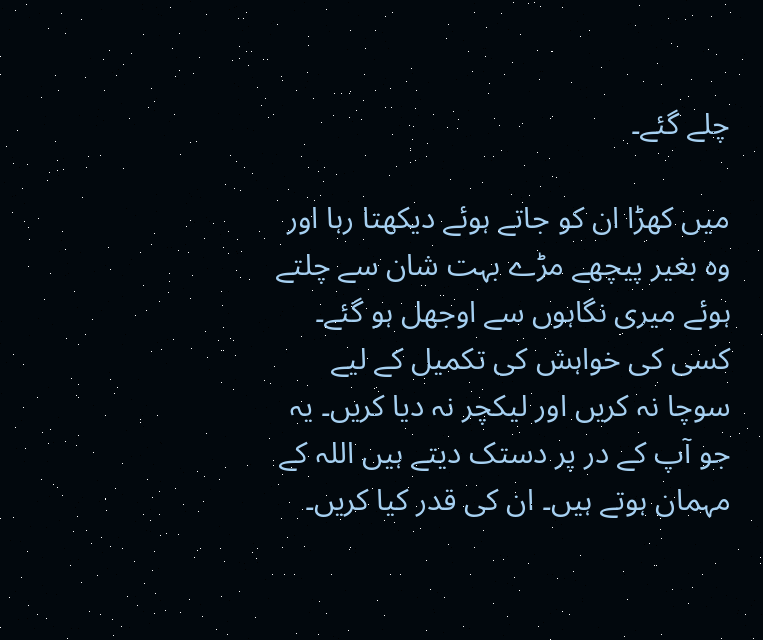چلے گئے۔

میں کھڑا ان کو جاتے ہوئے دیکھتا رہا اور وہ بغیر پیچھے مڑے بہت شان سے چلتے ہوئے میری نگاہوں سے اوجھل ہو گئے۔ کسی کی خواہش کی تکمیل کے لیے سوچا نہ کریں اور لیکچر نہ دیا کریں۔ یہ جو آپ کے در پر دستک دیتے ہیں اللہ کے مہمان ہوتے ہیں۔ ان کی قدر کیا کریں۔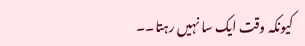کیونکہ وقت ایک سا نہیں رہتا۔۔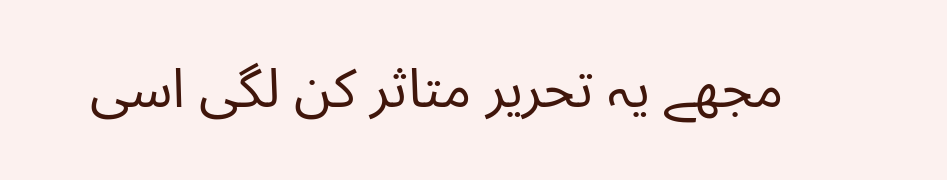مجھے یہ تحریر متاثر کن لگی اسی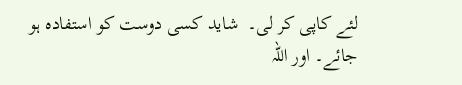لئے کاپی کر لی۔  شاید کسی دوست کو استفادہ ہو جائے۔ اور اللہ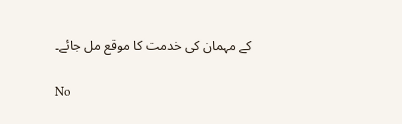کے مہمان کی خدمت کا موقع مل جائے۔

No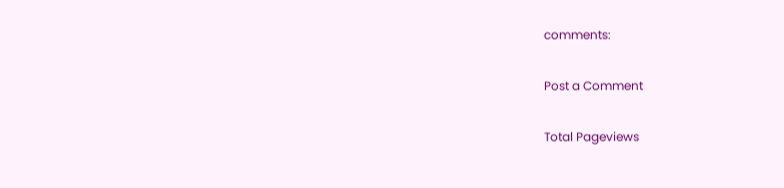comments:

Post a Comment

Total Pageviews